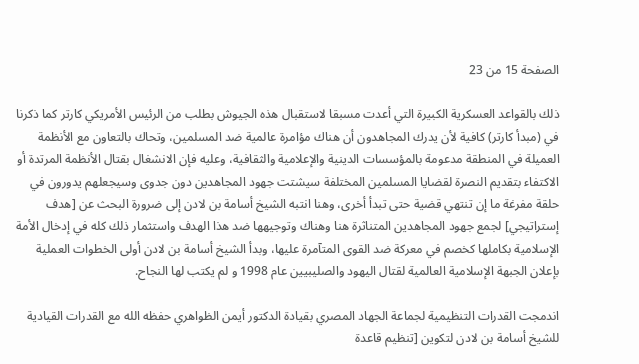الصفحة 15 من 23

ذلك بالقواعد العسكرية الكبيرة التي أعدت مسبقا لاستقبال هذه الجيوش بطلب من الرئيس الأمريكي كارتر كما ذكرنا في (مبدأ كارتر) كافية لأن يدرك المجاهدون أن هناك مؤامرة عالمية ضد المسلمين، وتحاك بالتعاون مع الأنظمة العميلة في المنطقة مدعومة بالمؤسسات الدينية والإعلامية والثقافية، وعليه فإن الانشغال بقتال الأنظمة المرتدة أو الاكتفاء بتقديم النصرة لقضايا المسلمين المختلفة سيشتت جهود المجاهدين دون جدوى وسيجعلهم يدورون في حلقة مفرغة ما إن تنتهي قضية حتى تبدأ أخرى، وهنا انتبه الشيخ أسامة بن لادن إلى ضرورة البحث عن [هدف إستراتيجي] لجمع جهود المجاهدين المتناثرة هنا وهناك وتوجيهها ضد هذا الهدف واستثمار ذلك كله في إدخال الأمة الإسلامية بكاملها كخصم في معركة ضد القوى المتآمرة عليها، وبدأ الشيخ أسامة بن لادن أولى الخطوات العملية بإعلان الجبهة الإسلامية العالمية لقتال اليهود والصليبيين عام 1998 و لم يكتب لها النجاح.

اندمجت القدرات التنظيمية لجماعة الجهاد المصري بقيادة الدكتور أيمن الظواهري حفظه الله مع القدرات القيادية للشيخ أسامة بن لادن لتكوين [تنظيم قاعدة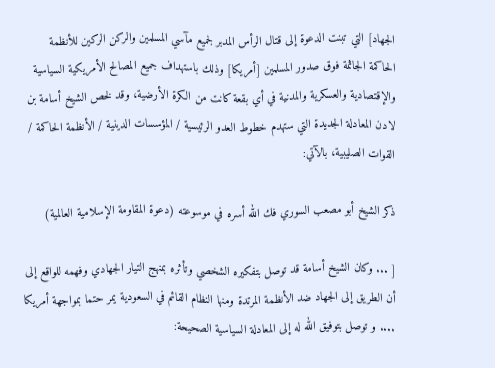الجهاد] التي تبنت الدعوة إلى قتال الرأس المدبر لجميع مآسي المسلمين والركن الركين للأنظمة الحاكمة الجاثمة فوق صدور المسلمين [أمريكا] وذلك باستهداف جميع المصالح الأمريكية السياسية والإقتصادية والعسكرية والمدنية في أي بقعة كانت من الكرة الأرضية، وقد لخص الشيخ أسامة بن لادن المعادلة الجديدة التي ستهدم خطوط العدو الرئيسية / المؤسسات الدينية / الأنظمة الحاكمة / القوات الصليبية، بالآتي:

ذكر الشيخ أبو مصعب السوري فك الله أسره في موسوعته (دعوة المقاومة الإسلامية العالمية)

[ ... وكان الشيخ أسامة قد توصل بتفكيره الشخصي وتأثره بمنهج التيار الجهادي وفهمه للواقع إلى أن الطريق إلى الجهاد ضد الأنظمة المرتدة ومنها النظام القائم في السعودية يمر حتما بمواجهة أمريكا .... و توصل بتوفيق الله له إلى المعادلة السياسية الصحيحة: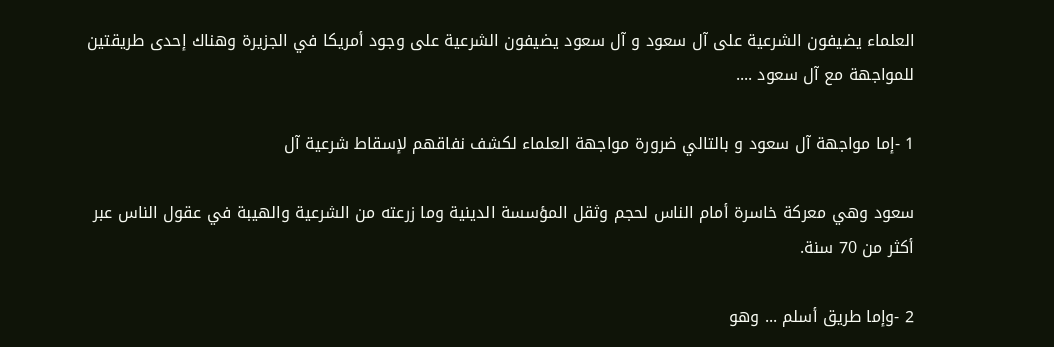العلماء يضيفون الشرعية على آل سعود و آل سعود يضيفون الشرعية على وجود أمريكا في الجزيرة وهناك إحدى طريقتين للمواجهة مع آل سعود ....

1 -إما مواجهة آل سعود و بالتالي ضرورة مواجهة العلماء لكشف نفاقهم لإسقاط شرعية آل

سعود وهي معركة خاسرة أمام الناس لحجم وثقل المؤسسة الدينية وما زرعته من الشرعية والهيبة في عقول الناس عبر أكثر من 70 سنة.

2 -وإما طريق أسلم ... وهو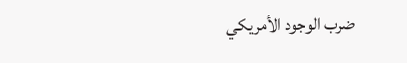ضرب الوجود الأمريكي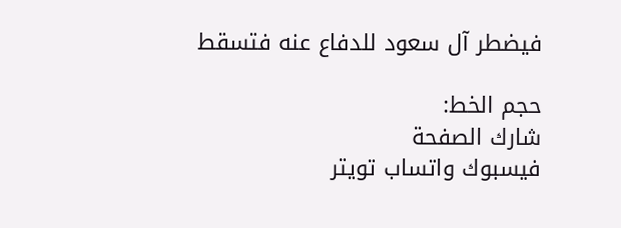فيضطر آل سعود للدفاع عنه فتسقط

حجم الخط:
شارك الصفحة
فيسبوك واتساب تويتر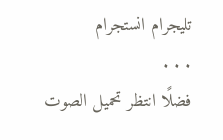تليجرام انستجرام
. . .
فضلًا انتظر تحميل الصوت